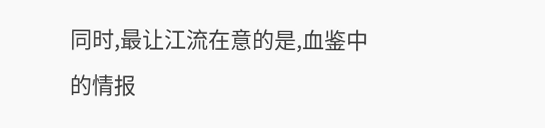同时,最让江流在意的是,血鉴中的情报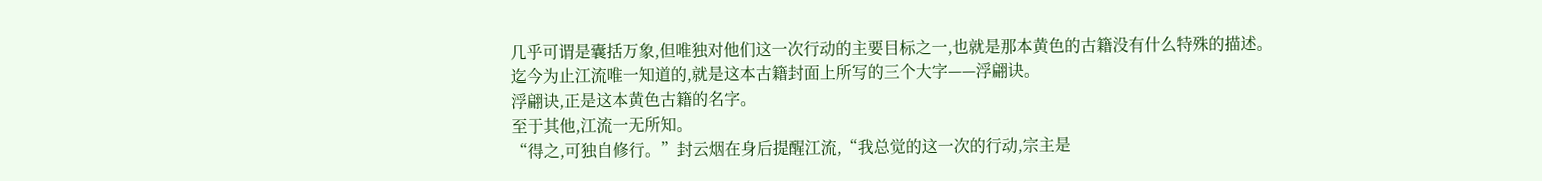几乎可谓是囊括万象,但唯独对他们这一次行动的主要目标之一,也就是那本黄色的古籍没有什么特殊的描述。
迄今为止江流唯一知道的,就是这本古籍封面上所写的三个大字——浮翩诀。
浮翩诀,正是这本黄色古籍的名字。
至于其他,江流一无所知。
“得之,可独自修行。”封云烟在身后提醒江流,“我总觉的这一次的行动,宗主是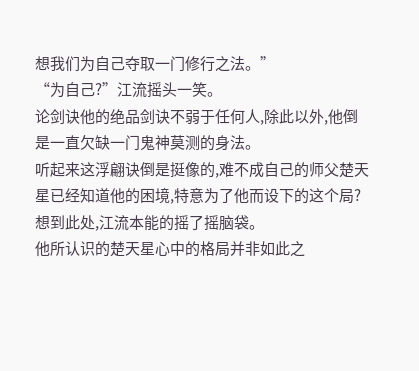想我们为自己夺取一门修行之法。”
“为自己?”江流摇头一笑。
论剑诀他的绝品剑诀不弱于任何人,除此以外,他倒是一直欠缺一门鬼神莫测的身法。
听起来这浮翩诀倒是挺像的,难不成自己的师父楚天星已经知道他的困境,特意为了他而设下的这个局?
想到此处,江流本能的摇了摇脑袋。
他所认识的楚天星心中的格局并非如此之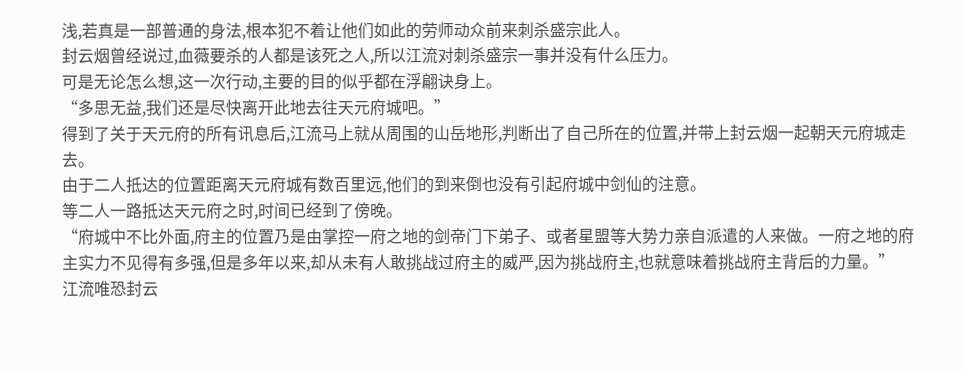浅,若真是一部普通的身法,根本犯不着让他们如此的劳师动众前来刺杀盛宗此人。
封云烟曾经说过,血薇要杀的人都是该死之人,所以江流对刺杀盛宗一事并没有什么压力。
可是无论怎么想,这一次行动,主要的目的似乎都在浮翩诀身上。
“多思无益,我们还是尽快离开此地去往天元府城吧。”
得到了关于天元府的所有讯息后,江流马上就从周围的山岳地形,判断出了自己所在的位置,并带上封云烟一起朝天元府城走去。
由于二人抵达的位置距离天元府城有数百里远,他们的到来倒也没有引起府城中剑仙的注意。
等二人一路抵达天元府之时,时间已经到了傍晚。
“府城中不比外面,府主的位置乃是由掌控一府之地的剑帝门下弟子、或者星盟等大势力亲自派遣的人来做。一府之地的府主实力不见得有多强,但是多年以来,却从未有人敢挑战过府主的威严,因为挑战府主,也就意味着挑战府主背后的力量。”
江流唯恐封云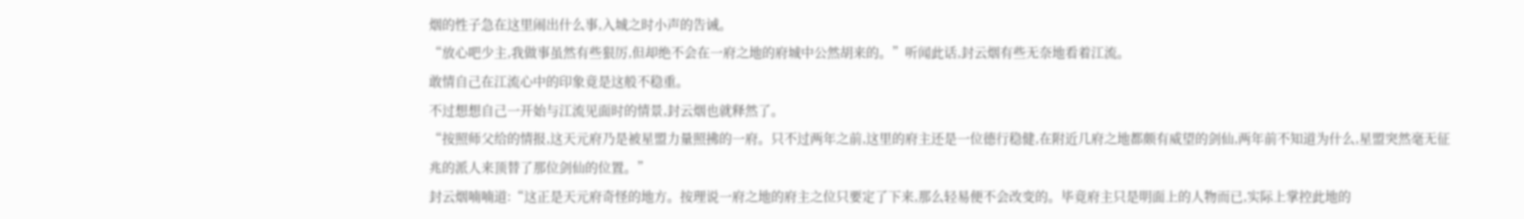烟的性子急在这里闹出什么事,入城之时小声的告诫。
“放心吧少主,我做事虽然有些狠厉,但却绝不会在一府之地的府城中公然胡来的。”听闻此话,封云烟有些无奈地看着江流。
敢情自己在江流心中的印象竟是这般不稳重。
不过想想自己一开始与江流见面时的情景,封云烟也就释然了。
“按照师父给的情报,这天元府乃是被星盟力量照拂的一府。只不过两年之前,这里的府主还是一位德行稳健,在附近几府之地都颇有威望的剑仙,两年前不知道为什么,星盟突然毫无征兆的派人来顶替了那位剑仙的位置。”
封云烟喃喃道:“这正是天元府奇怪的地方。按理说一府之地的府主之位只要定了下来,那么轻易便不会改变的。毕竟府主只是明面上的人物而已,实际上掌控此地的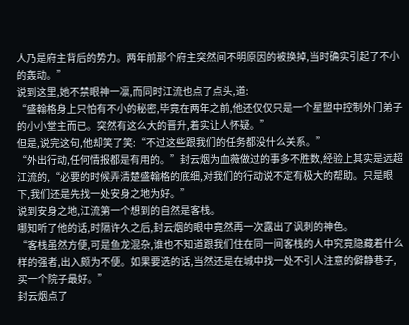人乃是府主背后的势力。两年前那个府主突然间不明原因的被换掉,当时确实引起了不小的轰动。”
说到这里,她不禁眼神一凛,而同时江流也点了点头,道:
“盛翰格身上只怕有不小的秘密,毕竟在两年之前,他还仅仅只是一个星盟中控制外门弟子的小小堂主而已。突然有这么大的晋升,着实让人怀疑。”
但是,说完这句,他却笑了笑:“不过这些跟我们的任务都没什么关系。”
“外出行动,任何情报都是有用的。”封云烟为血薇做过的事多不胜数,经验上其实是远超江流的,“必要的时候弄清楚盛翰格的底细,对我们的行动说不定有极大的帮助。只是眼下,我们还是先找一处安身之地为好。”
说到安身之地,江流第一个想到的自然是客栈。
哪知听了他的话,时隔许久之后,封云烟的眼中竟然再一次露出了讽刺的神色。
“客栈虽然方便,可是鱼龙混杂,谁也不知道跟我们住在同一间客栈的人中究竟隐藏着什么样的强者,出入颇为不便。如果要选的话,当然还是在城中找一处不引人注意的僻静巷子,买一个院子最好。”
封云烟点了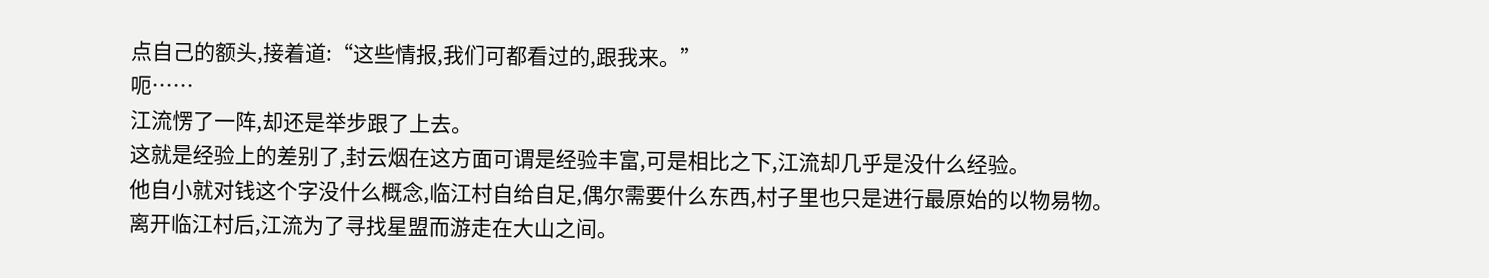点自己的额头,接着道:“这些情报,我们可都看过的,跟我来。”
呃……
江流愣了一阵,却还是举步跟了上去。
这就是经验上的差别了,封云烟在这方面可谓是经验丰富,可是相比之下,江流却几乎是没什么经验。
他自小就对钱这个字没什么概念,临江村自给自足,偶尔需要什么东西,村子里也只是进行最原始的以物易物。
离开临江村后,江流为了寻找星盟而游走在大山之间。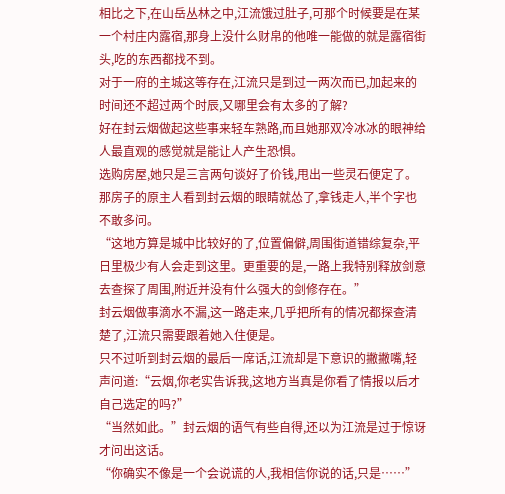相比之下,在山岳丛林之中,江流饿过肚子,可那个时候要是在某一个村庄内露宿,那身上没什么财帛的他唯一能做的就是露宿街头,吃的东西都找不到。
对于一府的主城这等存在,江流只是到过一两次而已,加起来的时间还不超过两个时辰,又哪里会有太多的了解?
好在封云烟做起这些事来轻车熟路,而且她那双冷冰冰的眼神给人最直观的感觉就是能让人产生恐惧。
选购房屋,她只是三言两句谈好了价钱,甩出一些灵石便定了。
那房子的原主人看到封云烟的眼睛就怂了,拿钱走人,半个字也不敢多问。
“这地方算是城中比较好的了,位置偏僻,周围街道错综复杂,平日里极少有人会走到这里。更重要的是,一路上我特别释放剑意去查探了周围,附近并没有什么强大的剑修存在。”
封云烟做事滴水不漏,这一路走来,几乎把所有的情况都探查清楚了,江流只需要跟着她入住便是。
只不过听到封云烟的最后一席话,江流却是下意识的撇撇嘴,轻声问道:“云烟,你老实告诉我,这地方当真是你看了情报以后才自己选定的吗?”
“当然如此。”封云烟的语气有些自得,还以为江流是过于惊讶才问出这话。
“你确实不像是一个会说谎的人,我相信你说的话,只是……”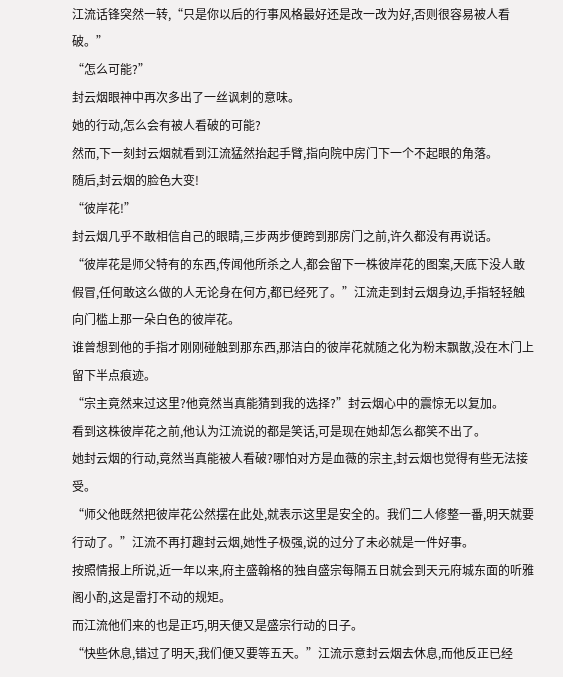江流话锋突然一转,“只是你以后的行事风格最好还是改一改为好,否则很容易被人看破。”
“怎么可能?”
封云烟眼神中再次多出了一丝讽刺的意味。
她的行动,怎么会有被人看破的可能?
然而,下一刻封云烟就看到江流猛然抬起手臂,指向院中房门下一个不起眼的角落。
随后,封云烟的脸色大变!
“彼岸花!”
封云烟几乎不敢相信自己的眼睛,三步两步便跨到那房门之前,许久都没有再说话。
“彼岸花是师父特有的东西,传闻他所杀之人,都会留下一株彼岸花的图案,天底下没人敢假冒,任何敢这么做的人无论身在何方,都已经死了。”江流走到封云烟身边,手指轻轻触向门槛上那一朵白色的彼岸花。
谁曾想到他的手指才刚刚碰触到那东西,那洁白的彼岸花就随之化为粉末飘散,没在木门上留下半点痕迹。
“宗主竟然来过这里?他竟然当真能猜到我的选择?”封云烟心中的震惊无以复加。
看到这株彼岸花之前,他认为江流说的都是笑话,可是现在她却怎么都笑不出了。
她封云烟的行动,竟然当真能被人看破?哪怕对方是血薇的宗主,封云烟也觉得有些无法接受。
“师父他既然把彼岸花公然摆在此处,就表示这里是安全的。我们二人修整一番,明天就要行动了。”江流不再打趣封云烟,她性子极强,说的过分了未必就是一件好事。
按照情报上所说,近一年以来,府主盛翰格的独自盛宗每隔五日就会到天元府城东面的听雅阁小酌,这是雷打不动的规矩。
而江流他们来的也是正巧,明天便又是盛宗行动的日子。
“快些休息,错过了明天,我们便又要等五天。”江流示意封云烟去休息,而他反正已经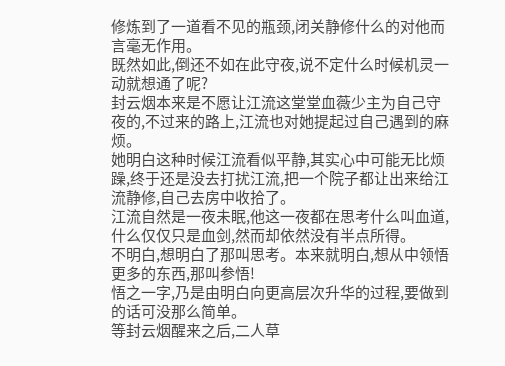修炼到了一道看不见的瓶颈,闭关静修什么的对他而言毫无作用。
既然如此,倒还不如在此守夜,说不定什么时候机灵一动就想通了呢?
封云烟本来是不愿让江流这堂堂血薇少主为自己守夜的,不过来的路上,江流也对她提起过自己遇到的麻烦。
她明白这种时候江流看似平静,其实心中可能无比烦躁,终于还是没去打扰江流,把一个院子都让出来给江流静修,自己去房中收拾了。
江流自然是一夜未眠,他这一夜都在思考什么叫血道,什么仅仅只是血剑,然而却依然没有半点所得。
不明白,想明白了那叫思考。本来就明白,想从中领悟更多的东西,那叫参悟!
悟之一字,乃是由明白向更高层次升华的过程,要做到的话可没那么简单。
等封云烟醒来之后,二人草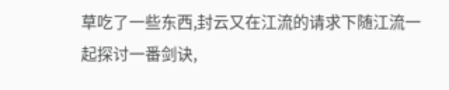草吃了一些东西,封云又在江流的请求下随江流一起探讨一番剑诀,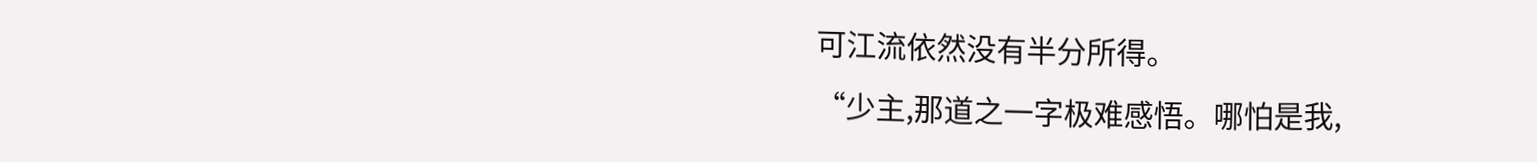可江流依然没有半分所得。
“少主,那道之一字极难感悟。哪怕是我,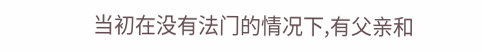当初在没有法门的情况下,有父亲和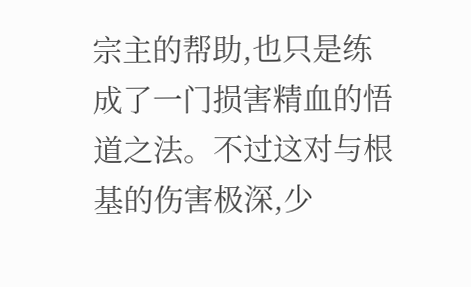宗主的帮助,也只是练成了一门损害精血的悟道之法。不过这对与根基的伤害极深,少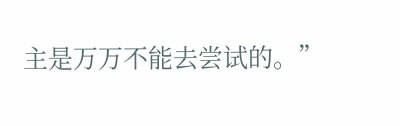主是万万不能去尝试的。”